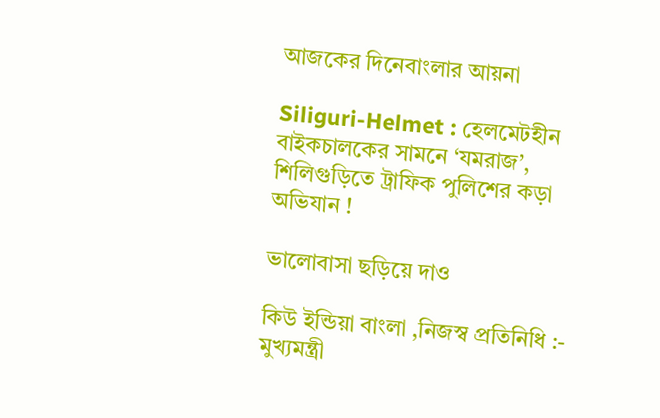আজকের দিনেবাংলার আয়না

Siliguri-Helmet : হেলমেটহীন বাইকচালকের সামনে ‘যমরাজ’, শিলিগুড়িতে ট্রাফিক পুলিশের কড়া অভিযান !

ভালোবাসা ছড়িয়ে দাও

কিউ ইন্ডিয়া বাংলা ,নিজস্ব প্রতিনিধি :- মুখ্যমন্ত্রী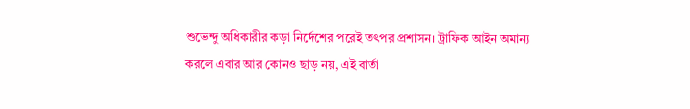শুভেন্দু অধিকারীর কড়া নির্দেশের পরেই তৎপর প্রশাসন। ট্রাফিক আইন অমান্য করলে এবার আর কোনও ছাড় নয়, এই বার্তা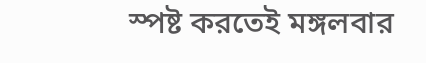স্পষ্ট করতেই মঙ্গলবার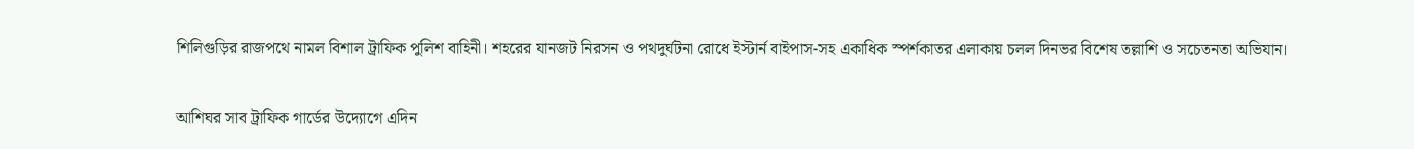শিলিগুড়ির রাজপথে নামল বিশাল ট্রাফিক পুলিশ বাহিনী। শহরের যানজট নিরসন ও পথদুর্ঘটনা রোধে ইস্টার্ন বাইপাস-সহ একাধিক স্পর্শকাতর এলাকায় চলল দিনভর বিশেষ তল্লাশি ও সচেতনতা অভিযান।

আশিঘর সাব ট্রাফিক গার্ডের উদ্যোগে এদিন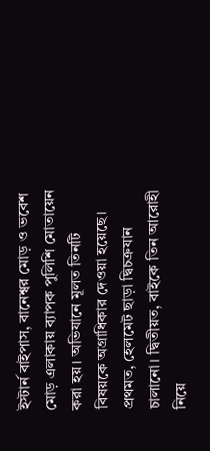ইস্টার্ন বাইপাস, বানেশ্বর মোড় ও ভবেশ মোড় এলাকায় ব্যাপক পুলিশি মোতায়েন করা হয়। অভিযানে মূলত তিনটি বিষয়কে অগ্রাধিকার দেওয়া হয়েছে। প্রথমত, হেলমেট ছাড়া দ্বিচক্রযান চালানো। দ্বিতীয়ত, বাইকে তিন আরোহী নিয়ে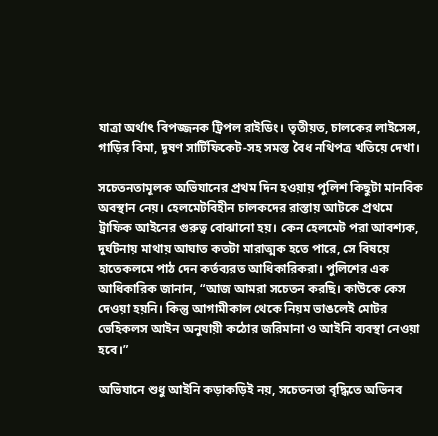যাত্রা অর্থাৎ বিপজ্জনক ট্রিপল রাইডিং। তৃতীয়ত, চালকের লাইসেন্স, গাড়ির বিমা, দূষণ সার্টিফিকেট-সহ সমস্ত বৈধ নথিপত্র খতিয়ে দেখা।

সচেতনতামূলক অভিযানের প্রথম দিন হওয়ায় পুলিশ কিছুটা মানবিক অবস্থান নেয়। হেলমেটবিহীন চালকদের রাস্তায় আটকে প্রথমে ট্রাফিক আইনের গুরুত্ব বোঝানো হয়। কেন হেলমেট পরা আবশ্যক, দুর্ঘটনায় মাথায় আঘাত কতটা মারাত্মক হতে পারে, সে বিষয়ে হাতেকলমে পাঠ দেন কর্তব্যরত আধিকারিকরা। পুলিশের এক আধিকারিক জানান, “আজ আমরা সচেতন করছি। কাউকে কেস দেওয়া হয়নি। কিন্তু আগামীকাল থেকে নিয়ম ভাঙলেই মোটর ভেহিকলস আইন অনুযায়ী কঠোর জরিমানা ও আইনি ব্যবস্থা নেওয়া হবে।”

অভিযানে শুধু আইনি কড়াকড়িই নয়, সচেতনতা বৃদ্ধিতে অভিনব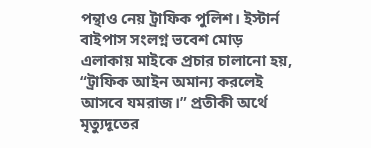পন্থাও নেয় ট্রাফিক পুলিশ। ইস্টার্ন বাইপাস সংলগ্ন ভবেশ মোড় এলাকায় মাইকে প্রচার চালানো হয়, “ট্রাফিক আইন অমান্য করলেই আসবে যমরাজ।” প্রতীকী অর্থে মৃত্যুদূতের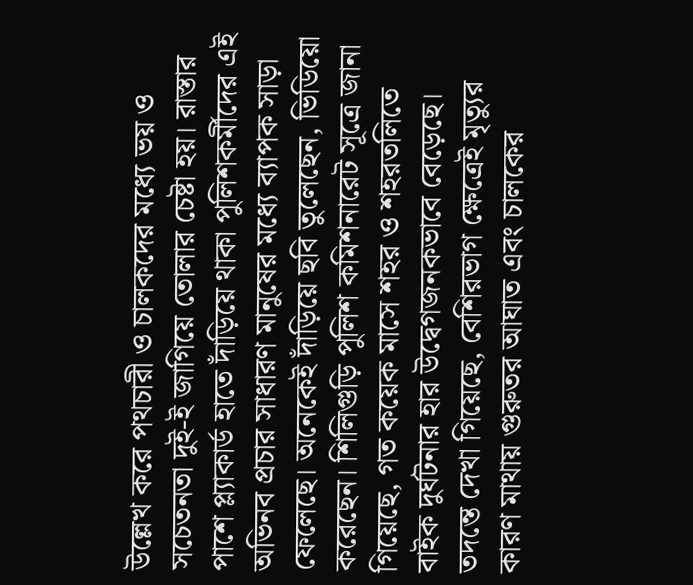উল্লেখ করে পথচারী ও চালকদের মধ্যে ভয় ও সচেতনতা দুই-ই জাগিয়ে তোলার চেষ্টা হয়। রাস্তার পাশে প্ল্যাকার্ড হাতে দাঁড়িয়ে থাকা পুলিশকর্মীদের এই অভিনব প্রচার সাধারণ মানুষের মধ্যে ব্যাপক সাড়া ফেলেছে। অনেকেই দাঁড়িয়ে ছবি তুলেছেন, ভিডিয়ো করেছেন। শিলিগুড়ি পুলিশ কমিশনারেট সূত্রে জানা গিয়েছে, গত কয়েক মাসে শহর ও শহরতলিতে বাইক দুর্ঘটনার হার উদ্বেগজনকভাবে বেড়েছে। তদন্তে দেখা গিয়েছে, বেশিরভাগ ক্ষেত্রেই মৃত্যুর কারণ মাথায় গুরুতর আঘাত এবং চালকের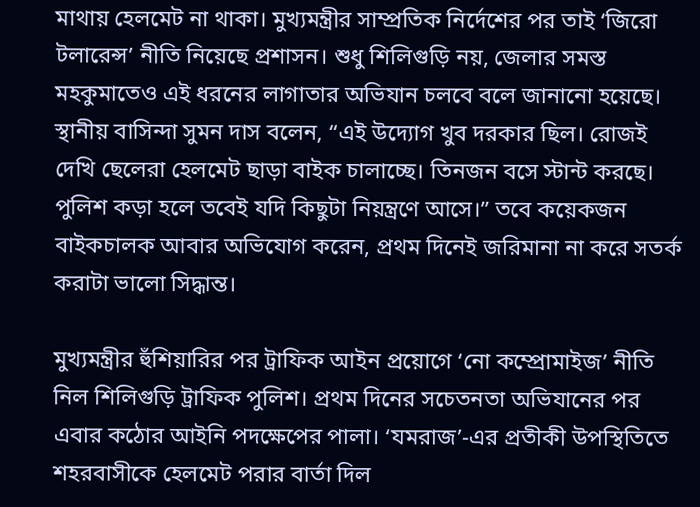মাথায় হেলমেট না থাকা। মুখ্যমন্ত্রীর সাম্প্রতিক নির্দেশের পর তাই ‘জিরো টলারেন্স’ নীতি নিয়েছে প্রশাসন। শুধু শিলিগুড়ি নয়, জেলার সমস্ত মহকুমাতেও এই ধরনের লাগাতার অভিযান চলবে বলে জানানো হয়েছে। স্থানীয় বাসিন্দা সুমন দাস বলেন, “এই উদ্যোগ খুব দরকার ছিল। রোজই দেখি ছেলেরা হেলমেট ছাড়া বাইক চালাচ্ছে। তিনজন বসে স্টান্ট করছে। পুলিশ কড়া হলে তবেই যদি কিছুটা নিয়ন্ত্রণে আসে।” তবে কয়েকজন বাইকচালক আবার অভিযোগ করেন, প্রথম দিনেই জরিমানা না করে সতর্ক করাটা ভালো সিদ্ধান্ত।

মুখ্যমন্ত্রীর হুঁশিয়ারির পর ট্রাফিক আইন প্রয়োগে ‘নো কম্প্রোমাইজ’ নীতি নিল শিলিগুড়ি ট্রাফিক পুলিশ। প্রথম দিনের সচেতনতা অভিযানের পর এবার কঠোর আইনি পদক্ষেপের পালা। ‘যমরাজ’-এর প্রতীকী উপস্থিতিতে শহরবাসীকে হেলমেট পরার বার্তা দিল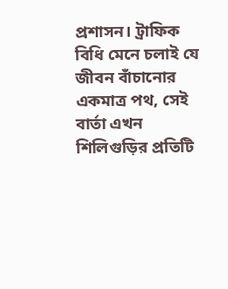প্রশাসন। ট্রাফিক বিধি মেনে চলাই যে জীবন বাঁচানোর একমাত্র পথ, সেই বার্তা এখন শিলিগুড়ির প্রতিটি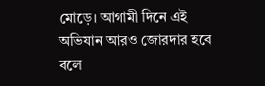মোড়ে। আগামী দিনে এই অভিযান আরও জোরদার হবে বলে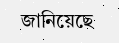জানিয়েছে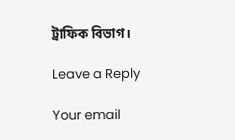ট্রাফিক বিভাগ।

Leave a Reply

Your email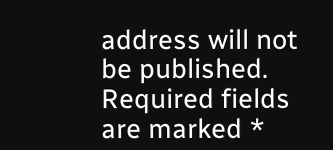address will not be published. Required fields are marked *